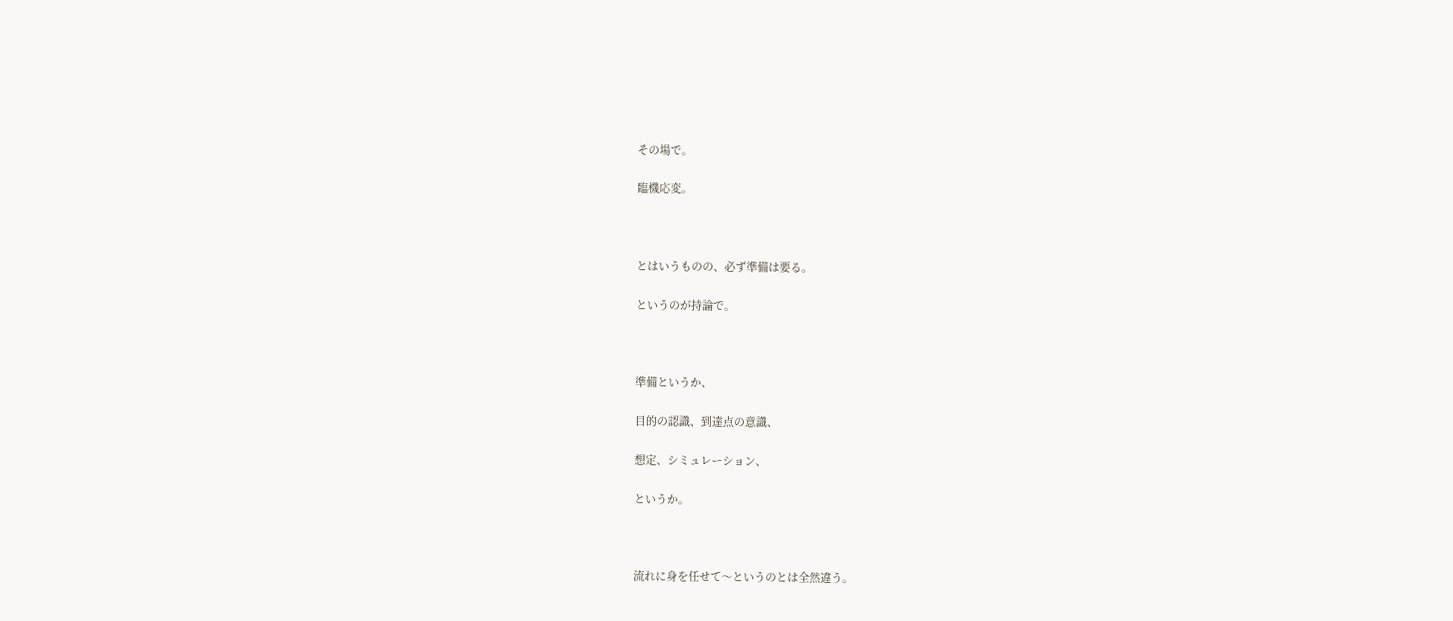その場で。

臨機応変。



とはいうものの、必ず準備は要る。

というのが持論で。



準備というか、

目的の認識、到達点の意識、

想定、シミュレーション、

というか。



流れに身を任せて〜というのとは全然違う。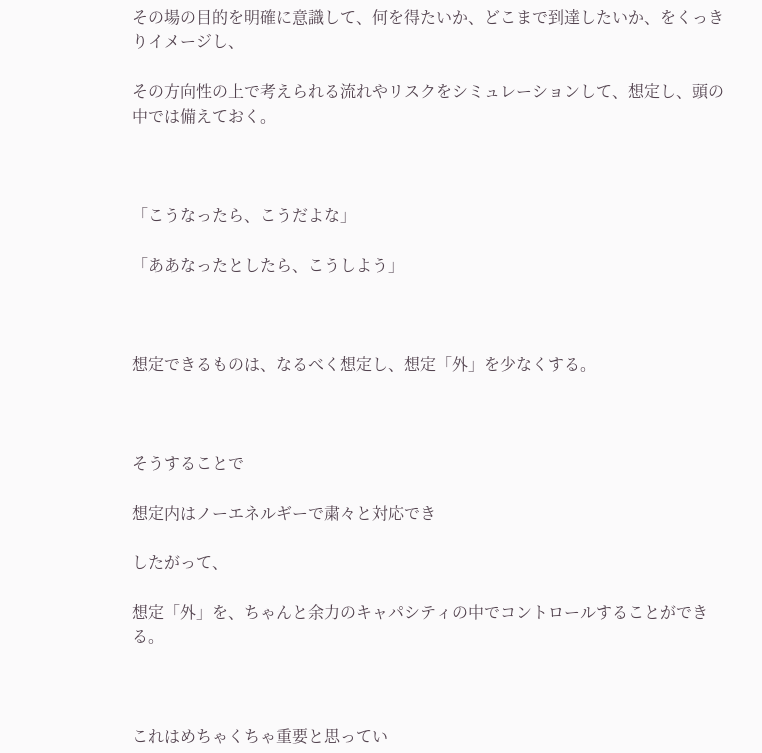その場の目的を明確に意識して、何を得たいか、どこまで到達したいか、をくっきりイメージし、

その方向性の上で考えられる流れやリスクをシミュレーションして、想定し、頭の中では備えておく。



「こうなったら、こうだよな」

「ああなったとしたら、こうしよう」



想定できるものは、なるべく想定し、想定「外」を少なくする。



そうすることで

想定内はノーエネルギーで粛々と対応でき

したがって、

想定「外」を、ちゃんと余力のキャパシティの中でコントロールすることができる。



これはめちゃくちゃ重要と思ってい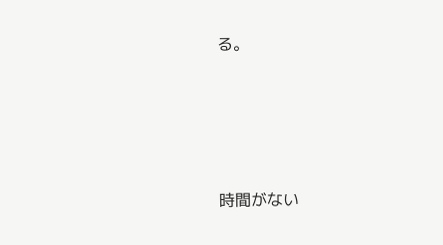る。





時間がない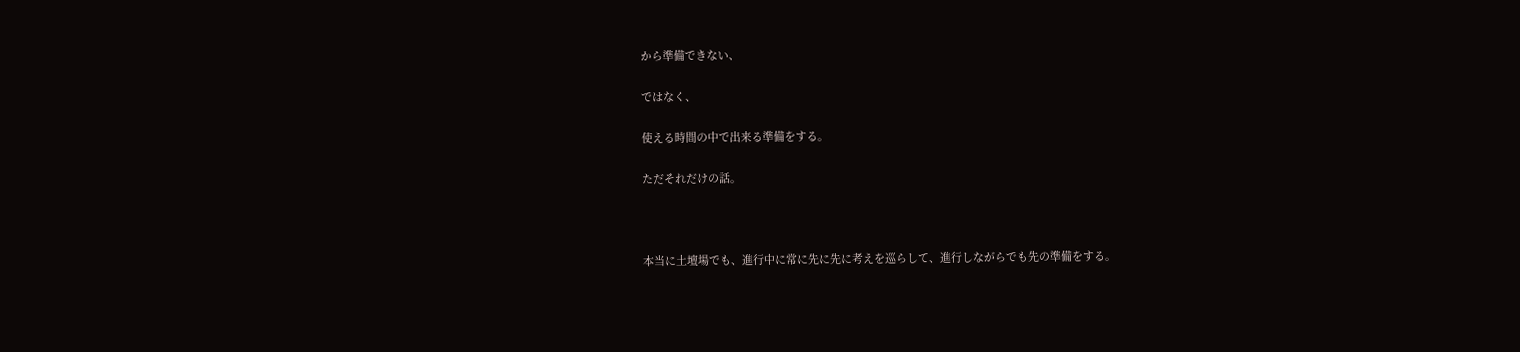から準備できない、

ではなく、

使える時間の中で出来る準備をする。

ただそれだけの話。



本当に土壇場でも、進行中に常に先に先に考えを巡らして、進行しながらでも先の準備をする。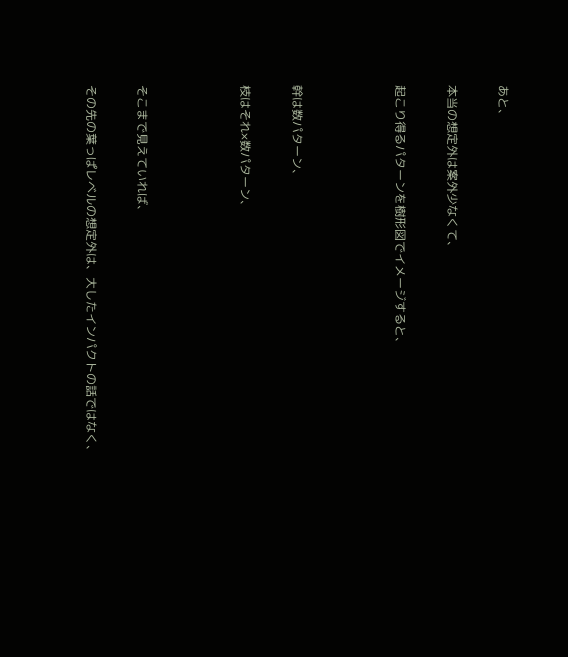あと、

本当の想定外は案外少なくて、

起こり得るパターンを樹形図でイメージすると、



幹は数パターン、

枝はそれ×数パターン、



そこまで見えていれば、

その先の葉っぱレベルの想定外は、大したインパクトの話ではなく、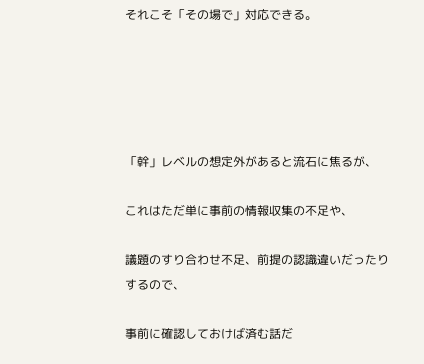それこそ「その場で」対応できる。





「幹」レベルの想定外があると流石に焦るが、

これはただ単に事前の情報収集の不足や、

議題のすり合わせ不足、前提の認識違いだったりするので、

事前に確認しておけば済む話だ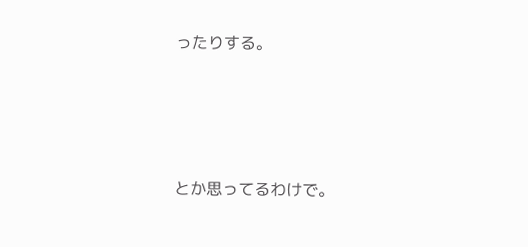ったりする。





とか思ってるわけで。